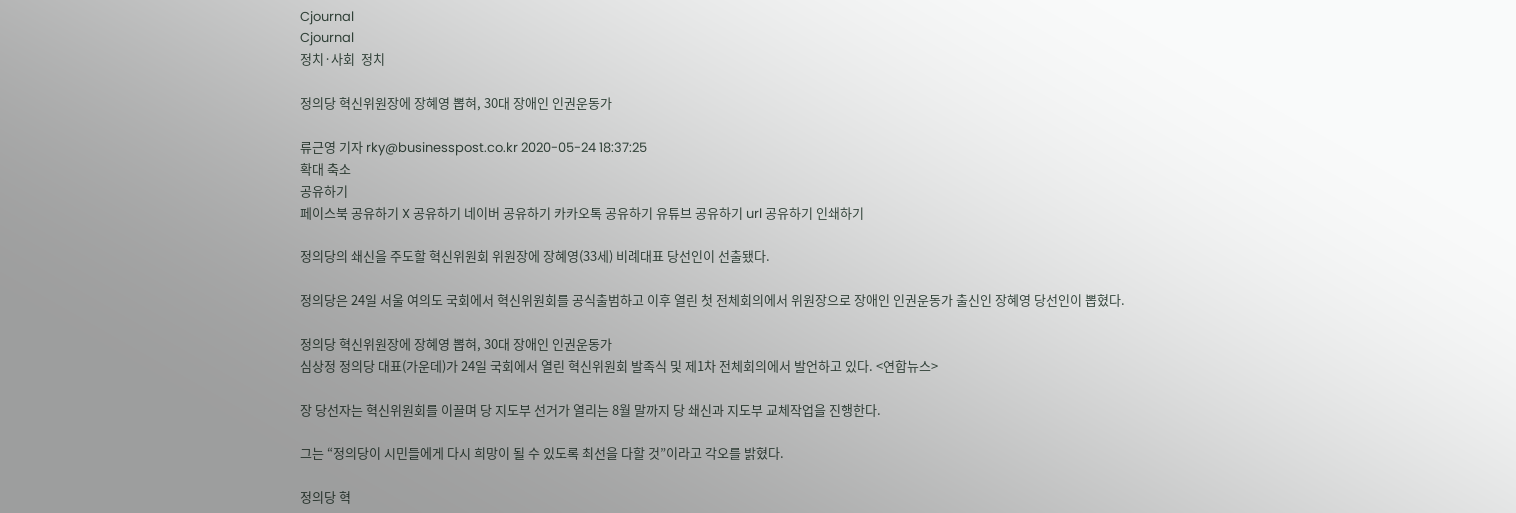Cjournal
Cjournal
정치·사회  정치

정의당 혁신위원장에 장혜영 뽑혀, 30대 장애인 인권운동가

류근영 기자 rky@businesspost.co.kr 2020-05-24 18:37:25
확대 축소
공유하기
페이스북 공유하기 X 공유하기 네이버 공유하기 카카오톡 공유하기 유튜브 공유하기 url 공유하기 인쇄하기

정의당의 쇄신을 주도할 혁신위원회 위원장에 장혜영(33세) 비례대표 당선인이 선출됐다.

정의당은 24일 서울 여의도 국회에서 혁신위원회를 공식출범하고 이후 열린 첫 전체회의에서 위원장으로 장애인 인권운동가 출신인 장혜영 당선인이 뽑혔다.

정의당 혁신위원장에 장혜영 뽑혀, 30대 장애인 인권운동가
심상정 정의당 대표(가운데)가 24일 국회에서 열린 혁신위원회 발족식 및 제1차 전체회의에서 발언하고 있다. <연합뉴스>

장 당선자는 혁신위원회를 이끌며 당 지도부 선거가 열리는 8월 말까지 당 쇄신과 지도부 교체작업을 진행한다.

그는 “정의당이 시민들에게 다시 희망이 될 수 있도록 최선을 다할 것”이라고 각오를 밝혔다.

정의당 혁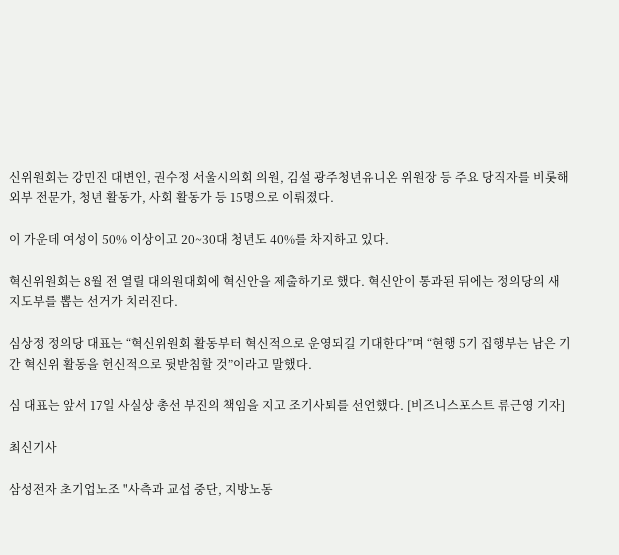신위원회는 강민진 대변인, 권수정 서울시의회 의원, 김설 광주청년유니온 위원장 등 주요 당직자를 비롯해 외부 전문가, 청년 활동가, 사회 활동가 등 15명으로 이뤄졌다.

이 가운데 여성이 50% 이상이고 20~30대 청년도 40%를 차지하고 있다.

혁신위원회는 8월 전 열릴 대의원대회에 혁신안을 제출하기로 했다. 혁신안이 통과된 뒤에는 정의당의 새 지도부를 뽑는 선거가 치러진다.

심상정 정의당 대표는 “혁신위원회 활동부터 혁신적으로 운영되길 기대한다”며 “현행 5기 집행부는 남은 기간 혁신위 활동을 헌신적으로 뒷받침할 것”이라고 말했다.

심 대표는 앞서 17일 사실상 총선 부진의 책임을 지고 조기사퇴를 선언했다. [비즈니스포스트 류근영 기자]

최신기사

삼성전자 초기업노조 "사측과 교섭 중단, 지방노동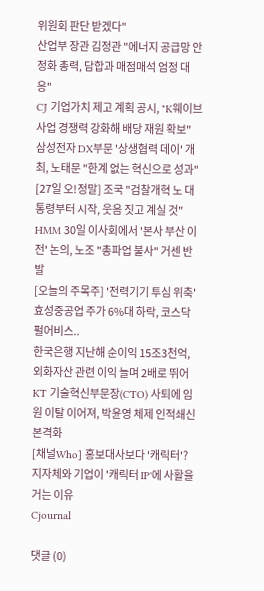위원회 판단 받겠다"
산업부 장관 김정관 "에너지 공급망 안정화 총력, 담합과 매점매석 엄정 대응"
CJ 기업가치 제고 계획 공시, "K웨이브 사업 경쟁력 강화해 배당 재원 확보"
삼성전자 DX부문 '상생협력 데이' 개최, 노태문 "한계 없는 혁신으로 성과"
[27일 오!정말] 조국 "검찰개혁 노 대통령부터 시작, 웃음 짓고 계실 것"
HMM 30일 이사회에서 '본사 부산 이전' 논의, 노조 "총파업 불사" 거센 반발
[오늘의 주목주] '전력기기 투심 위축' 효성중공업 주가 6%대 하락, 코스닥 펄어비스..
한국은행 지난해 순이익 15조3천억, 외화자산 관련 이익 늘며 2배로 뛰어
KT 기술혁신부문장(CTO) 사퇴에 임원 이탈 이어져, 박윤영 체제 인적쇄신 본격화
[채널Who] 홍보대사보다 '캐릭터'? 지자체와 기업이 '캐릭터 IP'에 사활을 거는 이유
Cjournal

댓글 (0)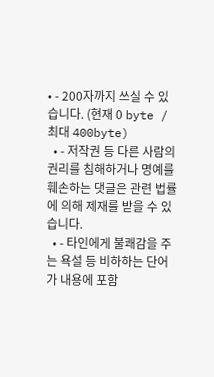• - 200자까지 쓰실 수 있습니다. (현재 0 byte / 최대 400byte)
  • - 저작권 등 다른 사람의 권리를 침해하거나 명예를 훼손하는 댓글은 관련 법률에 의해 제재를 받을 수 있습니다.
  • - 타인에게 불쾌감을 주는 욕설 등 비하하는 단어가 내용에 포함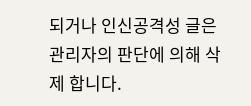되거나 인신공격성 글은 관리자의 판단에 의해 삭제 합니다.